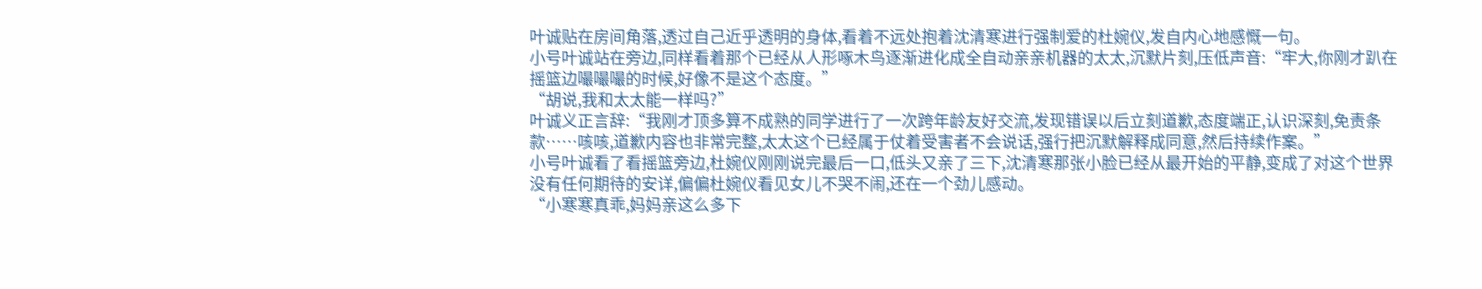叶诚贴在房间角落,透过自己近乎透明的身体,看着不远处抱着沈清寒进行强制爱的杜婉仪,发自内心地感慨一句。
小号叶诚站在旁边,同样看着那个已经从人形啄木鸟逐渐进化成全自动亲亲机器的太太,沉默片刻,压低声音:“牢大,你刚才趴在摇篮边嘬嘬嘬的时候,好像不是这个态度。”
“胡说,我和太太能一样吗?”
叶诚义正言辞:“我刚才顶多算不成熟的同学进行了一次跨年龄友好交流,发现错误以后立刻道歉,态度端正,认识深刻,免责条款……咳咳,道歉内容也非常完整,太太这个已经属于仗着受害者不会说话,强行把沉默解释成同意,然后持续作案。”
小号叶诚看了看摇篮旁边,杜婉仪刚刚说完最后一口,低头又亲了三下,沈清寒那张小脸已经从最开始的平静,变成了对这个世界没有任何期待的安详,偏偏杜婉仪看见女儿不哭不闹,还在一个劲儿感动。
“小寒寒真乖,妈妈亲这么多下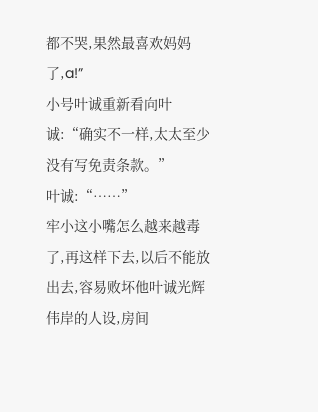都不哭,果然最喜欢妈妈了,a!”
小号叶诚重新看向叶诚:“确实不一样,太太至少没有写免责条款。”
叶诚:“……”
牢小这小嘴怎么越来越毒了,再这样下去,以后不能放出去,容易败坏他叶诚光辉伟岸的人设,房间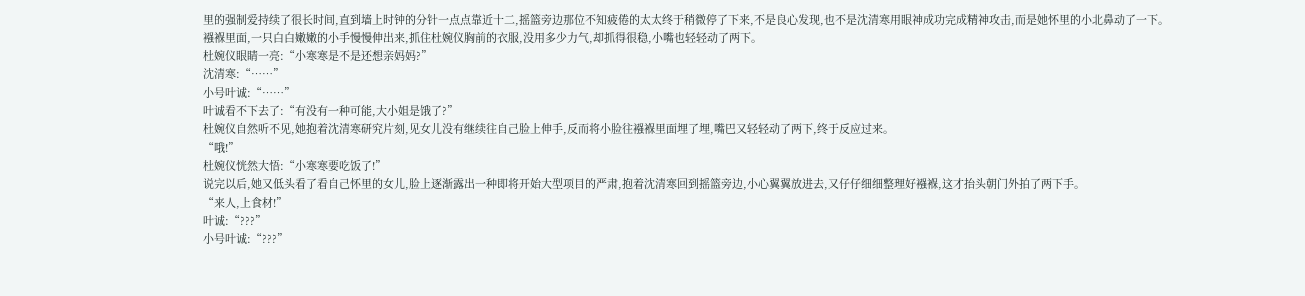里的强制爱持续了很长时间,直到墙上时钟的分针一点点靠近十二,摇篮旁边那位不知疲倦的太太终于稍微停了下来,不是良心发现,也不是沈清寒用眼神成功完成精神攻击,而是她怀里的小北鼻动了一下。
襁褓里面,一只白白嫩嫩的小手慢慢伸出来,抓住杜婉仪胸前的衣服,没用多少力气,却抓得很稳,小嘴也轻轻动了两下。
杜婉仪眼睛一亮:“小寒寒是不是还想亲妈妈?”
沈清寒:“……”
小号叶诚:“……”
叶诚看不下去了:“有没有一种可能,大小姐是饿了?”
杜婉仪自然听不见,她抱着沈清寒研究片刻,见女儿没有继续往自己脸上伸手,反而将小脸往襁褓里面埋了埋,嘴巴又轻轻动了两下,终于反应过来。
“哦!”
杜婉仪恍然大悟:“小寒寒要吃饭了!”
说完以后,她又低头看了看自己怀里的女儿,脸上逐渐露出一种即将开始大型项目的严肃,抱着沈清寒回到摇篮旁边,小心翼翼放进去,又仔仔细细整理好襁褓,这才抬头朝门外拍了两下手。
“来人,上食材!”
叶诚:“???”
小号叶诚:“???”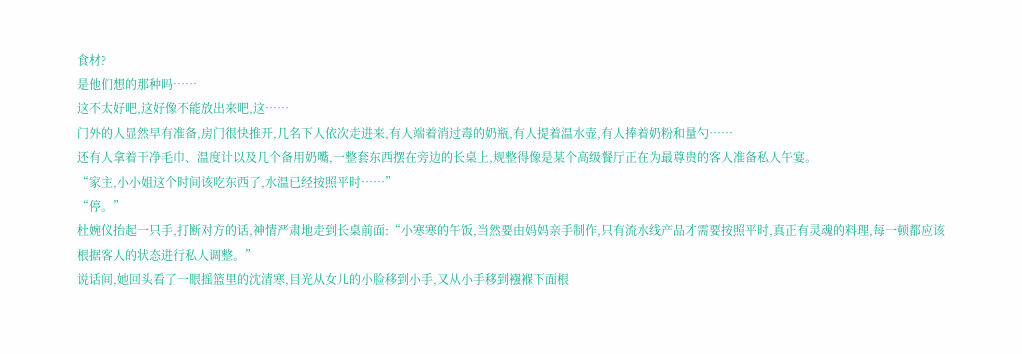食材?
是他们想的那种吗……
这不太好吧,这好像不能放出来吧,这……
门外的人显然早有准备,房门很快推开,几名下人依次走进来,有人端着消过毒的奶瓶,有人提着温水壶,有人捧着奶粉和量勺……
还有人拿着干净毛巾、温度计以及几个备用奶嘴,一整套东西摆在旁边的长桌上,规整得像是某个高级餐厅正在为最尊贵的客人准备私人午宴。
“家主,小小姐这个时间该吃东西了,水温已经按照平时……”
“停。”
杜婉仪抬起一只手,打断对方的话,神情严肃地走到长桌前面:“小寒寒的午饭,当然要由妈妈亲手制作,只有流水线产品才需要按照平时,真正有灵魂的料理,每一顿都应该根据客人的状态进行私人调整。”
说话间,她回头看了一眼摇篮里的沈清寒,目光从女儿的小脸移到小手,又从小手移到襁褓下面根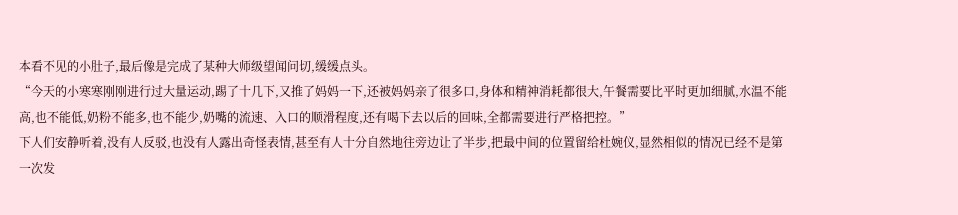本看不见的小肚子,最后像是完成了某种大师级望闻问切,缓缓点头。
“今天的小寒寒刚刚进行过大量运动,踢了十几下,又推了妈妈一下,还被妈妈亲了很多口,身体和精神消耗都很大,午餐需要比平时更加细腻,水温不能高,也不能低,奶粉不能多,也不能少,奶嘴的流速、入口的顺滑程度,还有喝下去以后的回味,全都需要进行严格把控。”
下人们安静听着,没有人反驳,也没有人露出奇怪表情,甚至有人十分自然地往旁边让了半步,把最中间的位置留给杜婉仪,显然相似的情况已经不是第一次发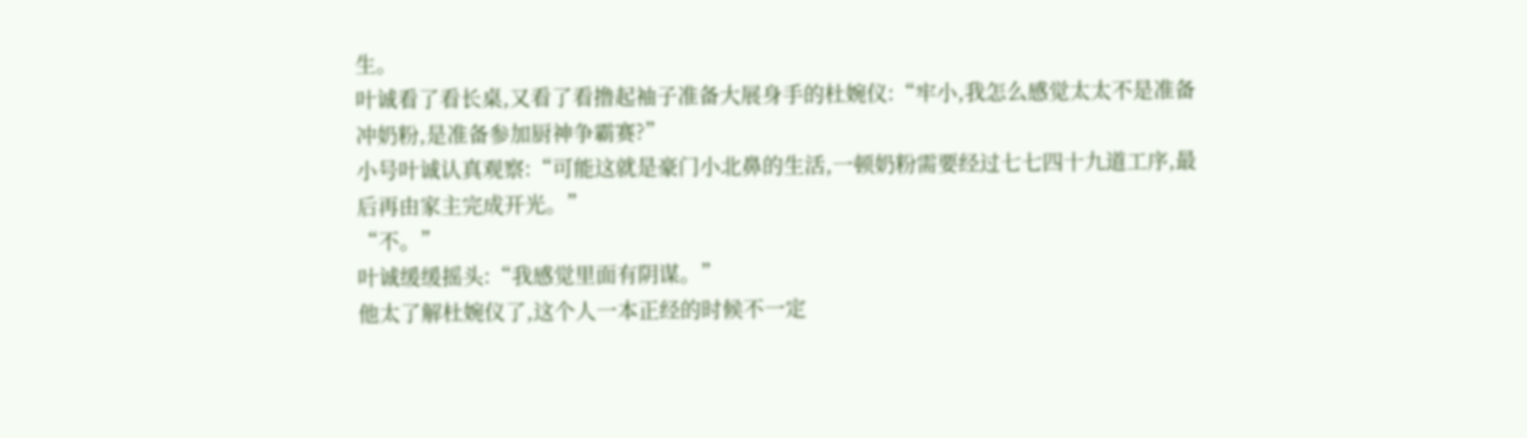生。
叶诚看了看长桌,又看了看撸起袖子准备大展身手的杜婉仪:“牢小,我怎么感觉太太不是准备冲奶粉,是准备参加厨神争霸赛?”
小号叶诚认真观察:“可能这就是豪门小北鼻的生活,一顿奶粉需要经过七七四十九道工序,最后再由家主完成开光。”
“不。”
叶诚缓缓摇头:“我感觉里面有阴谋。”
他太了解杜婉仪了,这个人一本正经的时候不一定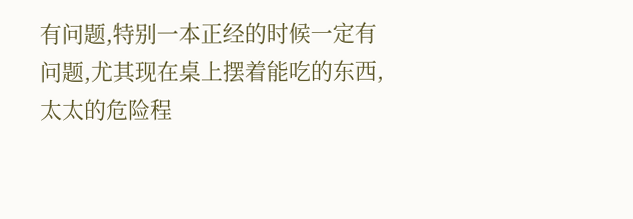有问题,特别一本正经的时候一定有问题,尤其现在桌上摆着能吃的东西,太太的危险程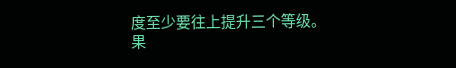度至少要往上提升三个等级。
果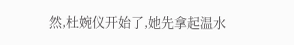然,杜婉仪开始了,她先拿起温水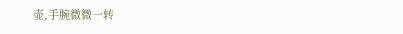壶,手腕微微一转